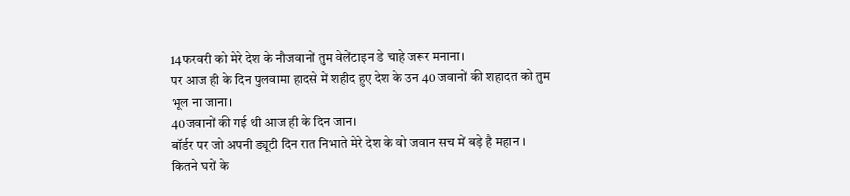14फरवरी को मेरे देश के नौजवानों तुम वेलेंटाइन डे चाहे जरूर मनाना।
पर आज ही के दिन पुलवामा हादसे में शहीद हुए देश के उन 40 जवानों की शहादत को तुम भूल ना जाना।
40जवानों की गई थी आज ही के दिन जान।
बॉर्डर पर जो अपनी ड्यूटी दिन रात निभाते मेरे देश के वो जवान सच में बड़े है महान ।
कितने घरों के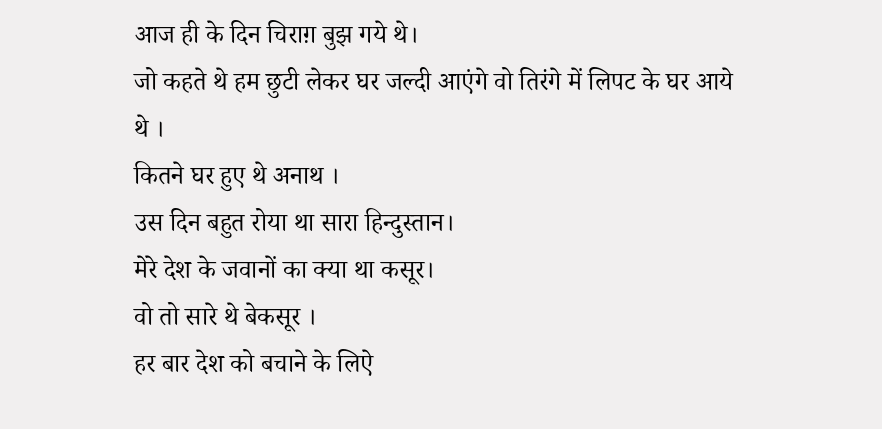आज ही के दिन चिराग़ बुझ गये थे।
जो कहते थे हम छुटी लेकर घर जल्दी आएंगे वो तिरंगे में लिपट के घर आये थे ।
कितने घर हुए थे अनाथ ।
उस दिन बहुत रोया था सारा हिन्दुस्तान।
मेरे देश के जवानों का क्या था कसूर।
वो तो सारे थे बेकसूर ।
हर बार देश को बचाने के लिऐ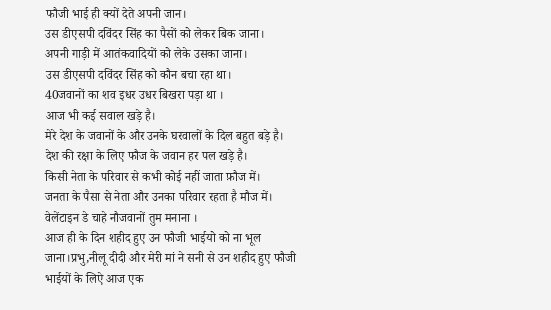फौजी भाई ही क्यों देते अपनी जान।
उस डीएसपी दविंदर सिंह का पैसों को लेकर बिक जाना।
अपनी गाड़ी में आतंकवादियों को लेके उसका जाना।
उस डीएसपी दविंदर सिंह को कौन बचा रहा था।
40जवानों का शव इधर उधर बिखरा पड़ा था ।
आज भी कई सवाल खड़े है।
मेरे देश के जवानों के और उनके घरवालों के दिल बहुत बड़े है।
देश की रक्षा के लिए फौज के जवान हर पल खड़े है।
किसी नेता के परिवार से कभी कोई नहीं जाता फ़ौज में।
जनता के पैसा से नेता और उनका परिवार रहता है मौज में।
वेलेंटाइन डे चाहे नौजवानों तुम मनाना ।
आज ही के दिन शहीद हुए उन फौजी भाईयो को ना भूल जाना।प्रभु,नीलू दीदी और मेरी मां ने सनी से उन शहीद हुए फौजी भाईयों के लिऐ आज एक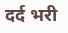दर्द भरी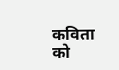कविता को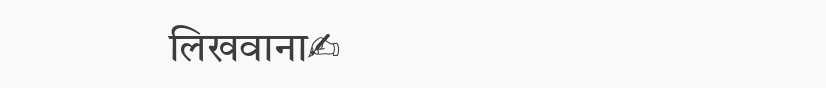लिखवाना✍